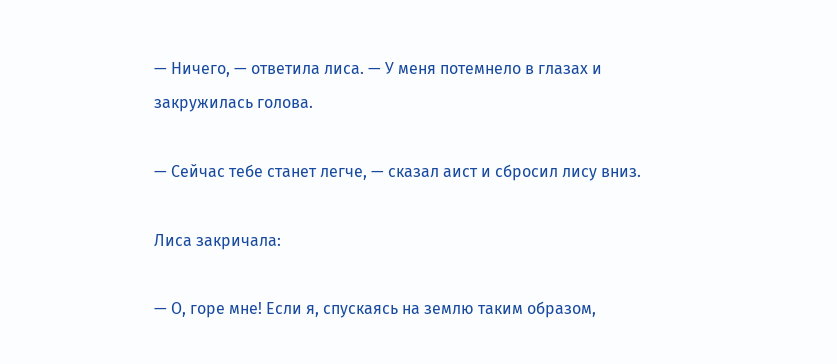— Ничего, — ответила лиса. — У меня потемнело в глазах и закружилась голова.

— Сейчас тебе станет легче, — сказал аист и сбросил лису вниз.

Лиса закричала:

— О, горе мне! Если я, спускаясь на землю таким образом,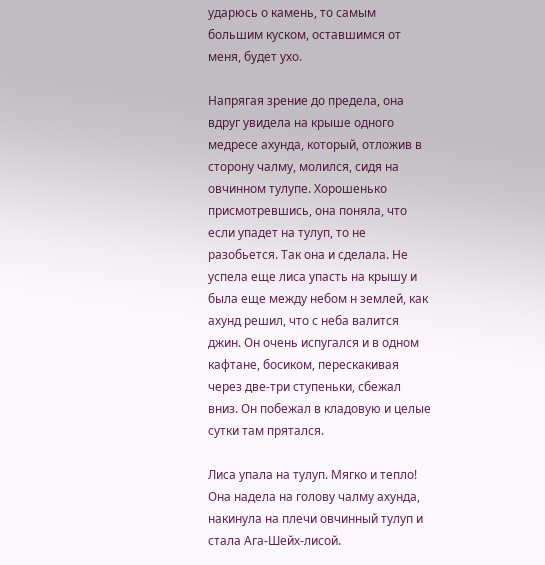ударюсь о камень, то самым большим куском, оставшимся от меня, будет ухо.

Напрягая зрение до предела, она вдруг увидела на крыше одного медресе ахунда, который, отложив в сторону чалму, молился, сидя на овчинном тулупе. Хорошенько присмотревшись, она поняла, что если упадет на тулуп, то не разобьется. Так она и сделала. Не успела еще лиса упасть на крышу и была еще между небом н землей, как ахунд решил, что с неба валится джин. Он очень испугался и в одном кафтане, босиком, перескакивая через две-три ступеньки, сбежал вниз. Он побежал в кладовую и целые сутки там прятался.

Лиса упала на тулуп. Мягко и тепло! Она надела на голову чалму ахунда, накинула на плечи овчинный тулуп и стала Ага-Шейх-лисой.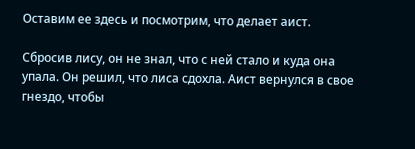Оставим ее здесь и посмотрим, что делает аист.

Сбросив лису, он не знал, что с ней стало и куда она упала. Он решил, что лиса сдохла. Аист вернулся в свое гнездо, чтобы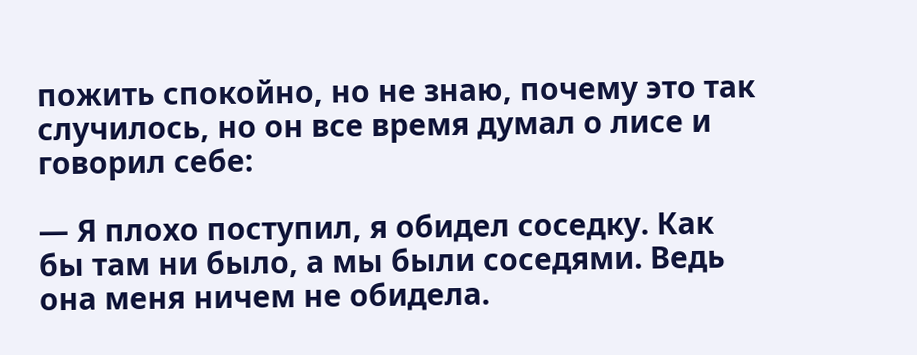пожить спокойно, но не знаю, почему это так случилось, но он все время думал о лисе и говорил себе:

— Я плохо поступил, я обидел соседку. Как бы там ни было, а мы были соседями. Ведь она меня ничем не обидела.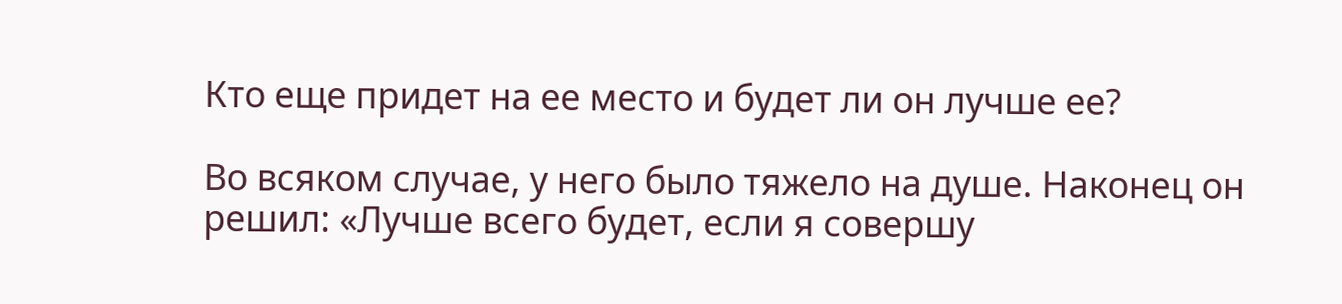Кто еще придет на ее место и будет ли он лучше ее?

Во всяком случае, у него было тяжело на душе. Наконец он решил: «Лучше всего будет, если я совершу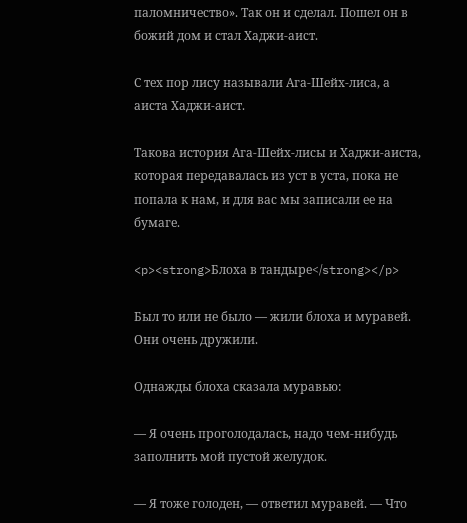паломничество». Так он и сделал. Пошел он в божий дом и стал Хаджи-аист.

С тех пор лису называли Ага-Шейх-лиса, а аиста Хаджи-аист.

Такова история Ага-Шейх-лисы и Хаджи-аиста, которая передавалась из уст в уста, пока не попала к нам, и для вас мы записали ее на бумаге.

<p><strong>Блоха в тандыре</strong></p>

Был то или не было — жили блоха и муравей. Они очень дружили.

Однажды блоха сказала муравью:

— Я очень проголодалась, надо чем-нибудь заполнить мой пустой желудок.

— Я тоже голоден, — ответил муравей. — Что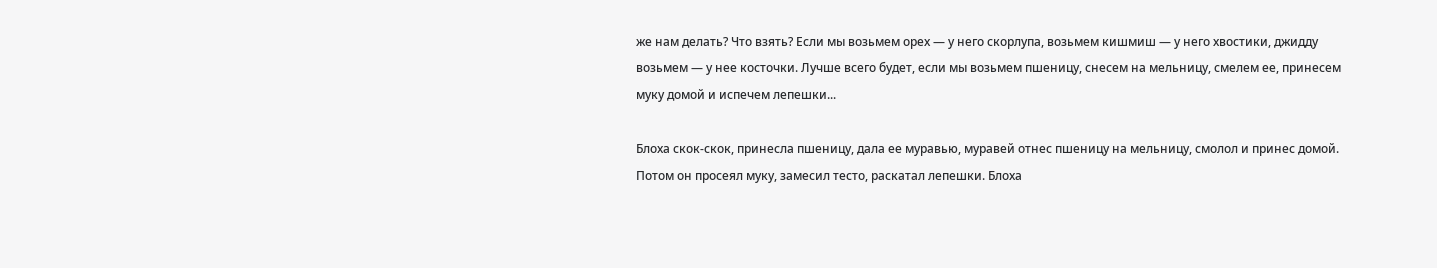же нам делать? Что взять? Если мы возьмем орех — у него скорлупа, возьмем кишмиш — у него хвостики, джидду возьмем — у нее косточки. Лучше всего будет, если мы возьмем пшеницу, снесем на мельницу, смелем ее, принесем муку домой и испечем лепешки...

Блоха скок-скок, принесла пшеницу, дала ее муравью, муравей отнес пшеницу на мельницу, смолол и принес домой. Потом он просеял муку, замесил тесто, раскатал лепешки. Блоха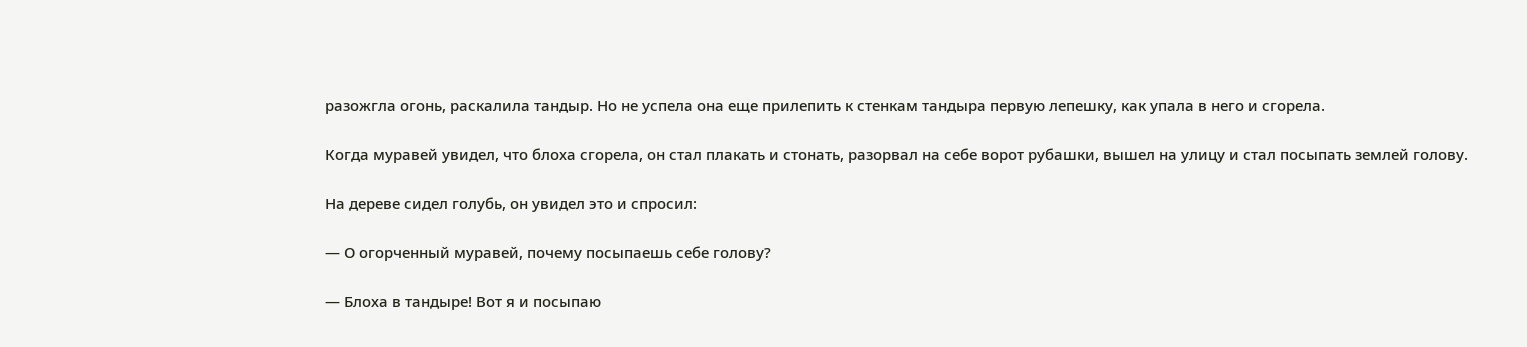разожгла огонь, раскалила тандыр. Но не успела она еще прилепить к стенкам тандыра первую лепешку, как упала в него и сгорела.

Когда муравей увидел, что блоха сгорела, он стал плакать и стонать, разорвал на себе ворот рубашки, вышел на улицу и стал посыпать землей голову.

На дереве сидел голубь, он увидел это и спросил:

— О огорченный муравей, почему посыпаешь себе голову?

— Блоха в тандыре! Вот я и посыпаю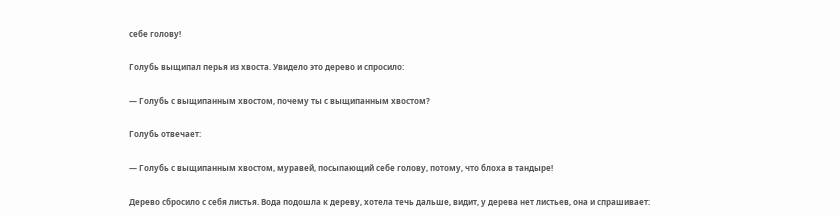себе голову!

Голубь выщипал перья из хвоста. Увидело это дерево и спросило:

— Голубь с выщипанным хвостом, почему ты с выщипанным хвостом?

Голубь отвечает:

— Голубь с выщипанным хвостом, муравей, посыпающий себе голову, потому, что блоха в тандыре!

Дерево сбросило с себя листья. Вода подошла к дереву, хотела течь дальше, видит, у дерева нет листьев, она и спрашивает: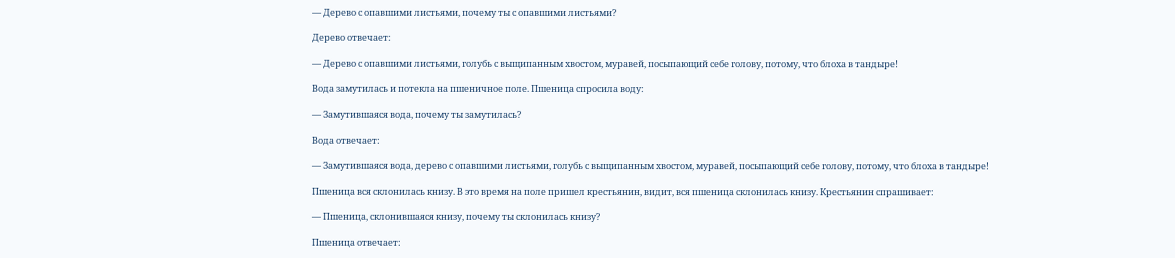— Дерево с опавшими листьями, почему ты с опавшими листьями?

Дерево отвечает:

— Дерево с опавшими листьями, голубь с выщипанным хвостом, муравей, посыпающий себе голову, потому, что блоха в тандыре!

Вода замутилась и потекла на пшеничное поле. Пшеница спросила воду:

— Замутившаяся вода, почему ты замутилась?

Вода отвечает:

— Замутившаяся вода, дерево с опавшими листьями, голубь с выщипанным хвостом, муравей, посыпающий себе голову, потому, что блоха в тандыре!

Пшеница вся склонилась книзу. В это время на поле пришел крестьянин, видит, вся пшеница склонилась книзу. Крестьянин спрашивает:

— Пшеница, склонившаяся книзу, почему ты склонилась книзу?

Пшеница отвечает: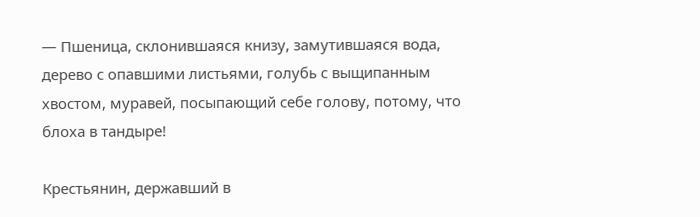— Пшеница, склонившаяся книзу, замутившаяся вода, дерево с опавшими листьями, голубь с выщипанным хвостом, муравей, посыпающий себе голову, потому, что блоха в тандыре!

Крестьянин, державший в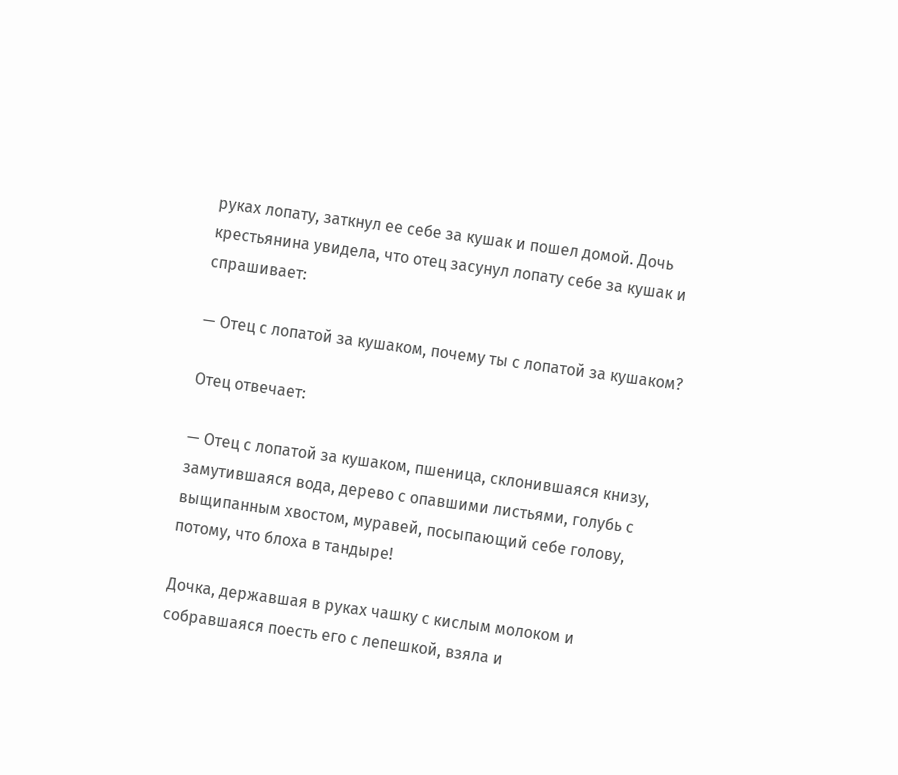руках лопату, заткнул ее себе за кушак и пошел домой. Дочь крестьянина увидела, что отец засунул лопату себе за кушак и спрашивает:

— Отец с лопатой за кушаком, почему ты с лопатой за кушаком?

Отец отвечает:

— Отец с лопатой за кушаком, пшеница, склонившаяся книзу, замутившаяся вода, дерево с опавшими листьями, голубь с выщипанным хвостом, муравей, посыпающий себе голову, потому, что блоха в тандыре!

Дочка, державшая в руках чашку с кислым молоком и собравшаяся поесть его с лепешкой, взяла и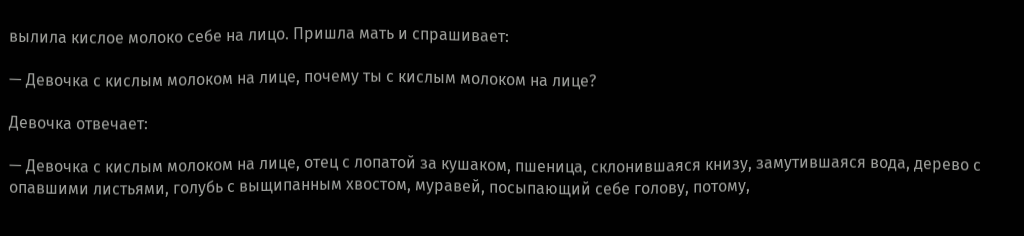вылила кислое молоко себе на лицо. Пришла мать и спрашивает:

— Девочка с кислым молоком на лице, почему ты с кислым молоком на лице?

Девочка отвечает:

— Девочка с кислым молоком на лице, отец с лопатой за кушаком, пшеница, склонившаяся книзу, замутившаяся вода, дерево с опавшими листьями, голубь с выщипанным хвостом, муравей, посыпающий себе голову, потому,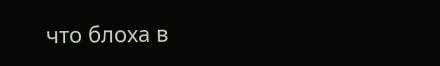что блоха в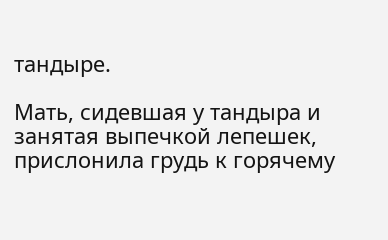тандыре.

Мать, сидевшая у тандыра и занятая выпечкой лепешек, прислонила грудь к горячему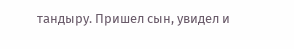тандыру. Пришел сын, увидел и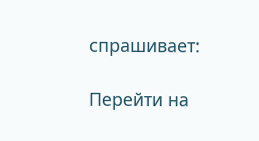спрашивает:

Перейти на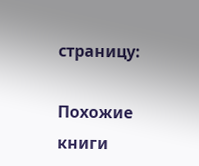страницу:

Похожие книги